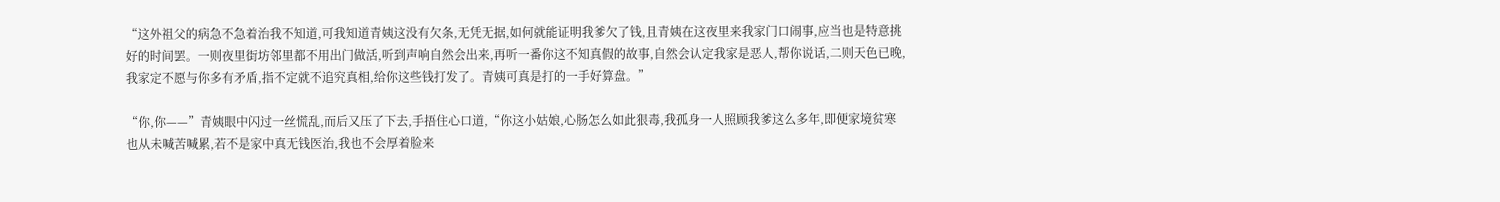“这外祖父的病急不急着治我不知道,可我知道青姨这没有欠条,无凭无据,如何就能证明我爹欠了钱,且青姨在这夜里来我家门口闹事,应当也是特意挑好的时间罢。一则夜里街坊邻里都不用出门做活,听到声响自然会出来,再听一番你这不知真假的故事,自然会认定我家是恶人,帮你说话,二则天色已晚,我家定不愿与你多有矛盾,指不定就不追究真相,给你这些钱打发了。青姨可真是打的一手好算盘。”

“你,你——”青姨眼中闪过一丝慌乱,而后又压了下去,手捂住心口道,“你这小姑娘,心肠怎么如此狠毒,我孤身一人照顾我爹这么多年,即便家境贫寒也从未喊苦喊累,若不是家中真无钱医治,我也不会厚着脸来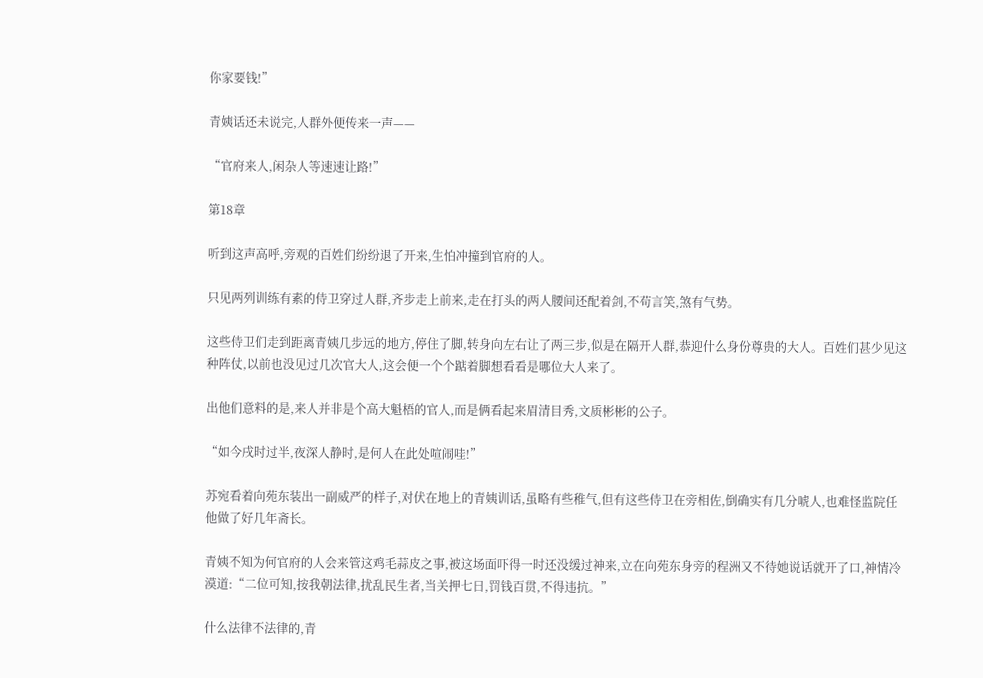你家要钱!”

青姨话还未说完,人群外便传来一声——

“官府来人,闲杂人等速速让路!”

第18章

听到这声高呼,旁观的百姓们纷纷退了开来,生怕冲撞到官府的人。

只见两列训练有素的侍卫穿过人群,齐步走上前来,走在打头的两人腰间还配着剑,不苟言笑,煞有气势。

这些侍卫们走到距离青姨几步远的地方,停住了脚,转身向左右让了两三步,似是在隔开人群,恭迎什么身份尊贵的大人。百姓们甚少见这种阵仗,以前也没见过几次官大人,这会便一个个踮着脚想看看是哪位大人来了。

出他们意料的是,来人并非是个高大魁梧的官人,而是俩看起来眉清目秀,文质彬彬的公子。

“如今戌时过半,夜深人静时,是何人在此处喧闹哇!”

苏宛看着向苑东装出一副威严的样子,对伏在地上的青姨训话,虽略有些稚气,但有这些侍卫在旁相佐,倒确实有几分唬人,也难怪监院任他做了好几年斋长。

青姨不知为何官府的人会来管这鸡毛蒜皮之事,被这场面吓得一时还没缓过神来,立在向苑东身旁的程洲又不待她说话就开了口,神情冷漠道:“二位可知,按我朝法律,扰乱民生者,当关押七日,罚钱百贯,不得违抗。”

什么法律不法律的,青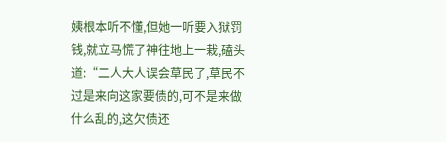姨根本听不懂,但她一听要入狱罚钱,就立马慌了神往地上一栽,磕头道:“二人大人误会草民了,草民不过是来向这家要债的,可不是来做什么乱的,这欠债还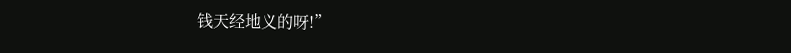钱天经地义的呀!”